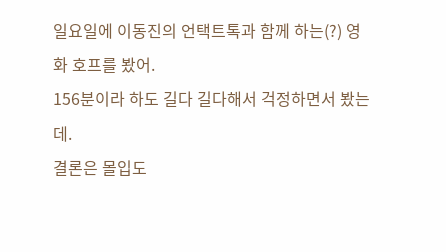일요일에 이동진의 언택트톡과 함께 하는(?) 영화 호프를 봤어.
156분이라 하도 길다 길다해서 걱정하면서 봤는데.
결론은 몰입도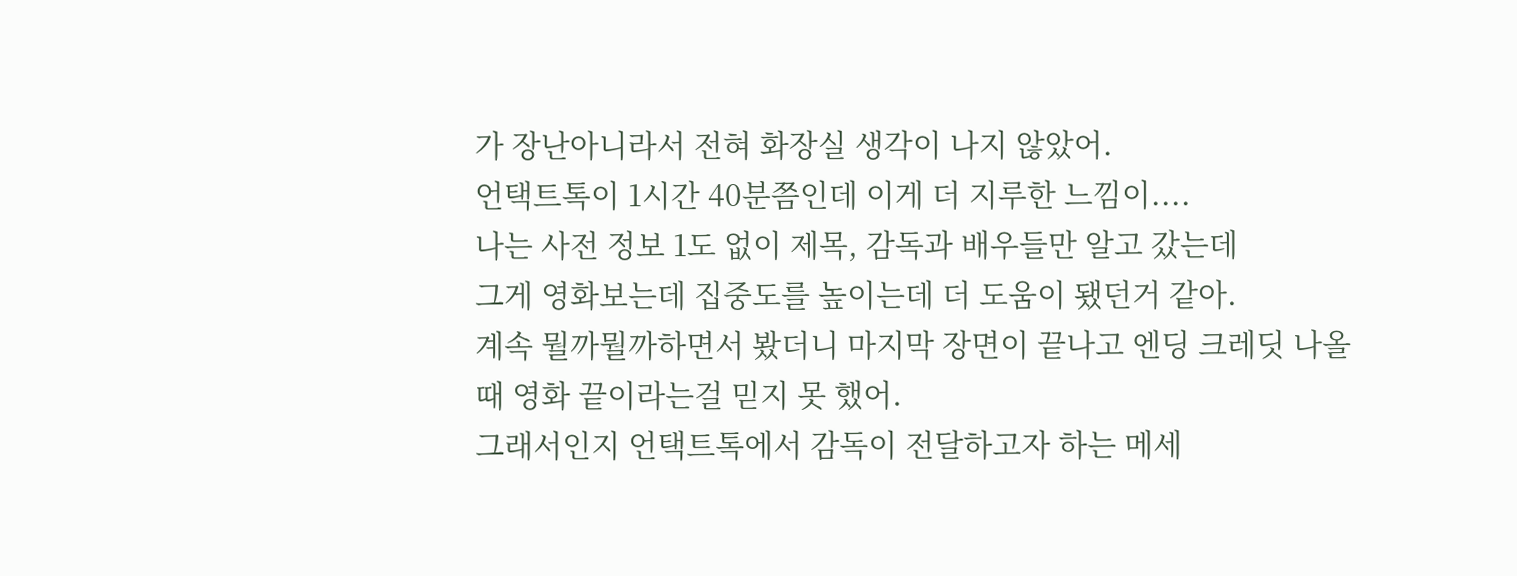가 장난아니라서 전혀 화장실 생각이 나지 않았어.
언택트톡이 1시간 40분쯤인데 이게 더 지루한 느낌이....
나는 사전 정보 1도 없이 제목, 감독과 배우들만 알고 갔는데
그게 영화보는데 집중도를 높이는데 더 도움이 됐던거 같아.
계속 뭘까뭘까하면서 봤더니 마지막 장면이 끝나고 엔딩 크레딧 나올때 영화 끝이라는걸 믿지 못 했어.
그래서인지 언택트톡에서 감독이 전달하고자 하는 메세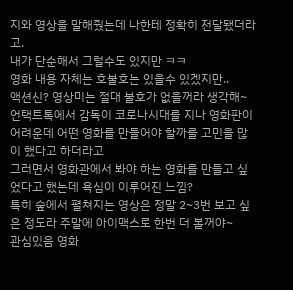지와 영상을 말해줬는데 나한테 정확히 전달됐더라고.
내가 단순해서 그럴수도 있지만 ㅋㅋ
영화 내용 자체는 호불호는 있을수 있겠지만..
액션신? 영상미는 절대 불호가 없을꺼라 생각해~
언택트톡에서 감독이 코로나시대를 지나 영화판이 어려운데 어떤 영화를 만들어야 할까를 고민을 많이 했다고 하더라고
그러면서 영화관에서 봐야 하는 영화를 만들고 싶었다고 했는데 욕심이 이루어진 느낌?
특히 숲에서 펼쳐지는 영상은 정말 2~3번 보고 싶은 정도라 주말에 아이맥스로 한번 더 볼꺼야~
관심있음 영화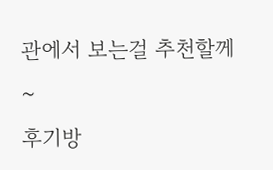관에서 보는걸 추천할께~
후기방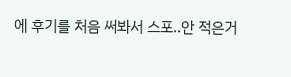에 후기를 처음 써봐서 스포..안 적은거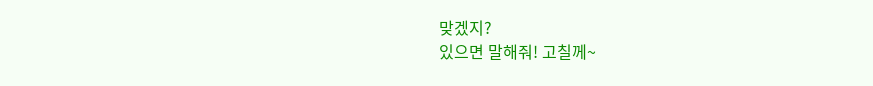맞겠지?
있으면 말해줘! 고칠께~